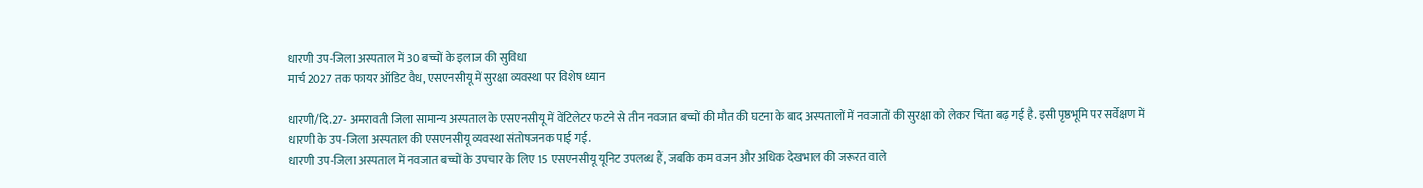धारणी उप-जिला अस्पताल में 30 बच्चों के इलाज की सुविधा
मार्च 2027 तक फायर ऑडिट वैध, एसएनसीयू में सुरक्षा व्यवस्था पर विशेष ध्यान

धारणी/दि.27- अमरावती जिला सामान्य अस्पताल के एसएनसीयू में वेंटिलेटर फटने से तीन नवजात बच्चों की मौत की घटना के बाद अस्पतालों में नवजातों की सुरक्षा को लेकर चिंता बढ़ गई है. इसी पृष्ठभूमि पर सर्वेक्षण में धारणी के उप-जिला अस्पताल की एसएनसीयू व्यवस्था संतोषजनक पाई गई.
धारणी उप-जिला अस्पताल में नवजात बच्चों के उपचार के लिए 15 एसएनसीयू यूनिट उपलब्ध हैं, जबकि कम वजन और अधिक देखभाल की जरूरत वाले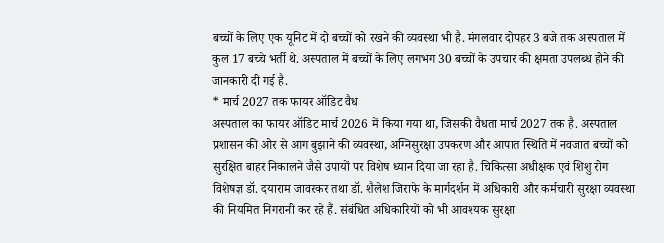बच्चों के लिए एक यूनिट में दो बच्चों को रखने की व्यवस्था भी है. मंगलवार दोपहर 3 बजे तक अस्पताल में कुल 17 बच्चे भर्ती थे. अस्पताल में बच्चों के लिए लगभग 30 बच्चों के उपचार की क्षमता उपलब्ध होने की जानकारी दी गई है.
* मार्च 2027 तक फायर ऑडिट वैध
अस्पताल का फायर ऑडिट मार्च 2026 में किया गया था, जिसकी वैधता मार्च 2027 तक है. अस्पताल प्रशासन की ओर से आग बुझाने की व्यवस्था, अग्निसुरक्षा उपकरण और आपात स्थिति में नवजात बच्चों को सुरक्षित बाहर निकालने जैसे उपायों पर विशेष ध्यान दिया जा रहा है. चिकित्सा अधीक्षक एवं शिशु रोग विशेषज्ञ डॉ. दयाराम जावरकर तथा डॉ. शैलेश जिराफे के मार्गदर्शन में अधिकारी और कर्मचारी सुरक्षा व्यवस्था की नियमित निगरानी कर रहे हैं. संबंधित अधिकारियों को भी आवश्यक सुरक्षा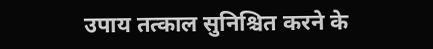उपाय तत्काल सुनिश्चित करने के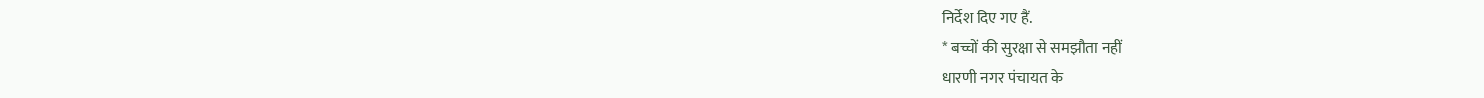निर्देश दिए गए हैं.
* बच्चों की सुरक्षा से समझौता नहीं
धारणी नगर पंचायत के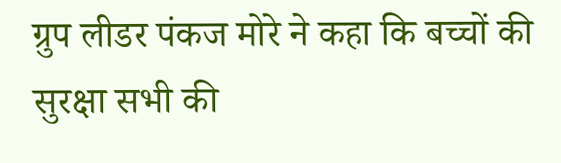ग्रुप लीडर पंकज मोरे ने कहा कि बच्चों की सुरक्षा सभी की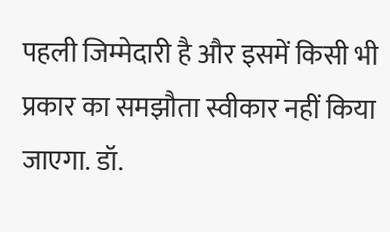पहली जिम्मेदारी है और इसमें किसी भी प्रकार का समझौता स्वीकार नहीं किया जाएगा. डॉ.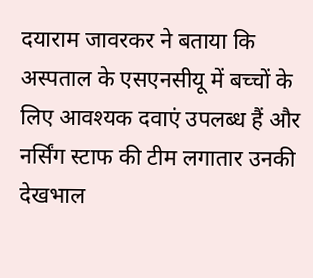दयाराम जावरकर ने बताया कि अस्पताल के एसएनसीयू में बच्चों के लिए आवश्यक दवाएं उपलब्ध हैं और नर्सिंग स्टाफ की टीम लगातार उनकी देखभाल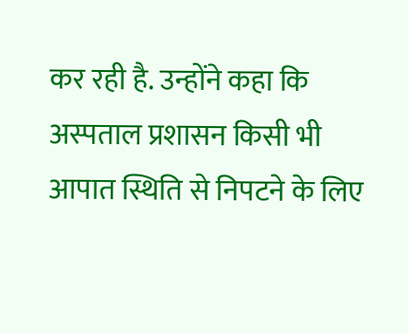कर रही है. उन्होंने कहा कि अस्पताल प्रशासन किसी भी आपात स्थिति से निपटने के लिए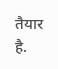तैयार है.